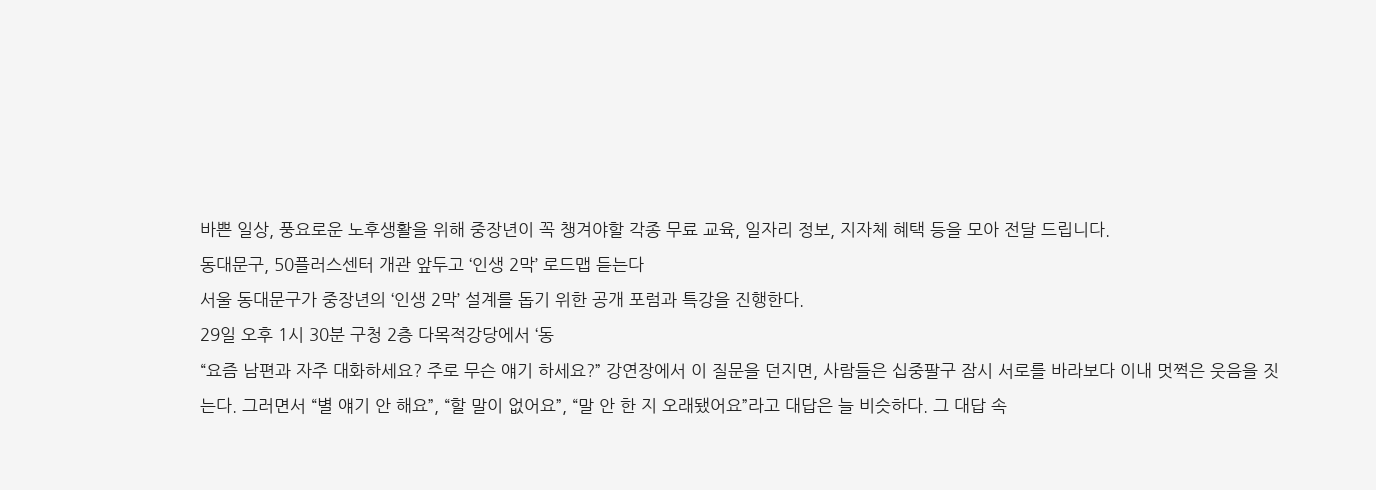바쁜 일상, 풍요로운 노후생활을 위해 중장년이 꼭 챙겨야할 각종 무료 교육, 일자리 정보, 지자체 혜택 등을 모아 전달 드립니다.
동대문구, 50플러스센터 개관 앞두고 ‘인생 2막’ 로드맵 듣는다
서울 동대문구가 중장년의 ‘인생 2막’ 설계를 돕기 위한 공개 포럼과 특강을 진행한다.
29일 오후 1시 30분 구청 2층 다목적강당에서 ‘동
“요즘 남편과 자주 대화하세요? 주로 무슨 얘기 하세요?” 강연장에서 이 질문을 던지면, 사람들은 십중팔구 잠시 서로를 바라보다 이내 멋쩍은 웃음을 짓는다. 그러면서 “별 얘기 안 해요”, “할 말이 없어요”, “말 안 한 지 오래됐어요”라고 대답은 늘 비슷하다. 그 대답 속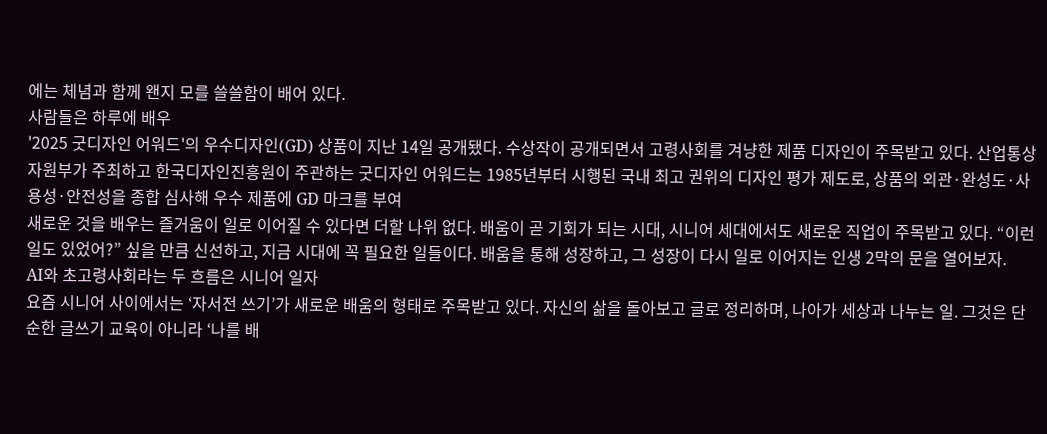에는 체념과 함께 왠지 모를 쓸쓸함이 배어 있다.
사람들은 하루에 배우
'2025 굿디자인 어워드'의 우수디자인(GD) 상품이 지난 14일 공개됐다. 수상작이 공개되면서 고령사회를 겨냥한 제품 디자인이 주목받고 있다. 산업통상자원부가 주최하고 한국디자인진흥원이 주관하는 굿디자인 어워드는 1985년부터 시행된 국내 최고 권위의 디자인 평가 제도로, 상품의 외관·완성도·사용성·안전성을 종합 심사해 우수 제품에 GD 마크를 부여
새로운 것을 배우는 즐거움이 일로 이어질 수 있다면 더할 나위 없다. 배움이 곧 기회가 되는 시대, 시니어 세대에서도 새로운 직업이 주목받고 있다. “이런 일도 있었어?” 싶을 만큼 신선하고, 지금 시대에 꼭 필요한 일들이다. 배움을 통해 성장하고, 그 성장이 다시 일로 이어지는 인생 2막의 문을 열어보자.
AI와 초고령사회라는 두 흐름은 시니어 일자
요즘 시니어 사이에서는 ‘자서전 쓰기’가 새로운 배움의 형태로 주목받고 있다. 자신의 삶을 돌아보고 글로 정리하며, 나아가 세상과 나누는 일. 그것은 단순한 글쓰기 교육이 아니라 ‘나를 배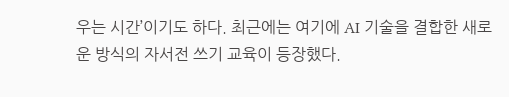우는 시간’이기도 하다. 최근에는 여기에 AI 기술을 결합한 새로운 방식의 자서전 쓰기 교육이 등장했다.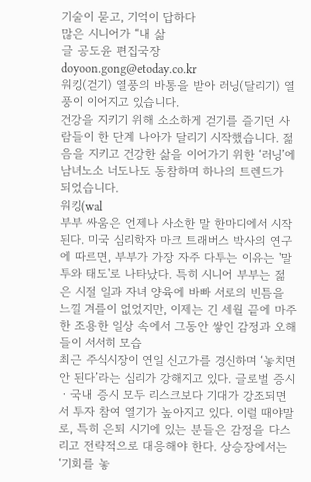기술이 묻고, 기억이 답하다
많은 시니어가 “내 삶
글 공도윤 편집국장 doyoon.gong@etoday.co.kr
워킹(걷기) 열풍의 바통을 받아 러닝(달리기) 열풍이 이어지고 있습니다.
건강을 지키기 위해 소소하게 걷기를 즐기던 사람들이 한 단계 나아가 달리기 시작했습니다. 젊음을 지키고 건강한 삶을 이어가기 위한 ‘러닝’에 남녀노소 너도나도 동참하며 하나의 트렌드가 되었습니다.
워킹(wal
부부 싸움은 언제나 사소한 말 한마디에서 시작된다. 미국 심리학자 마크 트래버스 박사의 연구에 따르면, 부부가 가장 자주 다투는 이유는 '말투와 태도'로 나타났다. 특히 시니어 부부는 젊은 시절 일과 자녀 양육에 바빠 서로의 빈틈을 느낄 겨를이 없었지만, 이제는 긴 세월 끝에 마주한 조용한 일상 속에서 그동안 쌓인 감정과 오해들이 서서히 모습
최근 주식시장이 연일 신고가를 경신하며 ‘놓치면 안 된다’라는 심리가 강해지고 있다. 글로벌 증시ㆍ국내 증시 모두 리스크보다 기대가 강조되면서 투자 참여 열기가 높아지고 있다. 이럴 때야말로, 특히 은퇴 시기에 있는 분들은 감정을 다스리고 전략적으로 대응해야 한다. 상승장에서는 ‘기회를 놓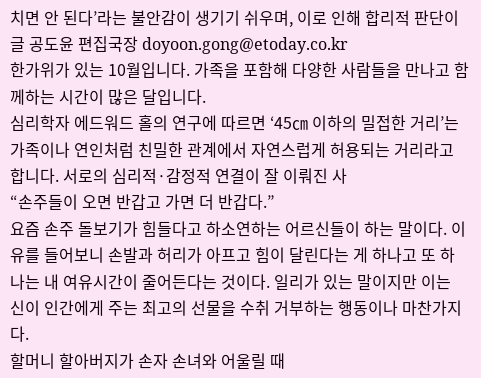치면 안 된다’라는 불안감이 생기기 쉬우며, 이로 인해 합리적 판단이
글 공도윤 편집국장 doyoon.gong@etoday.co.kr
한가위가 있는 10월입니다. 가족을 포함해 다양한 사람들을 만나고 함께하는 시간이 많은 달입니다.
심리학자 에드워드 홀의 연구에 따르면 ‘45㎝ 이하의 밀접한 거리’는 가족이나 연인처럼 친밀한 관계에서 자연스럽게 허용되는 거리라고 합니다. 서로의 심리적·감정적 연결이 잘 이뤄진 사
“손주들이 오면 반갑고 가면 더 반갑다.”
요즘 손주 돌보기가 힘들다고 하소연하는 어르신들이 하는 말이다. 이유를 들어보니 손발과 허리가 아프고 힘이 달린다는 게 하나고 또 하나는 내 여유시간이 줄어든다는 것이다. 일리가 있는 말이지만 이는 신이 인간에게 주는 최고의 선물을 수취 거부하는 행동이나 마찬가지다.
할머니 할아버지가 손자 손녀와 어울릴 때